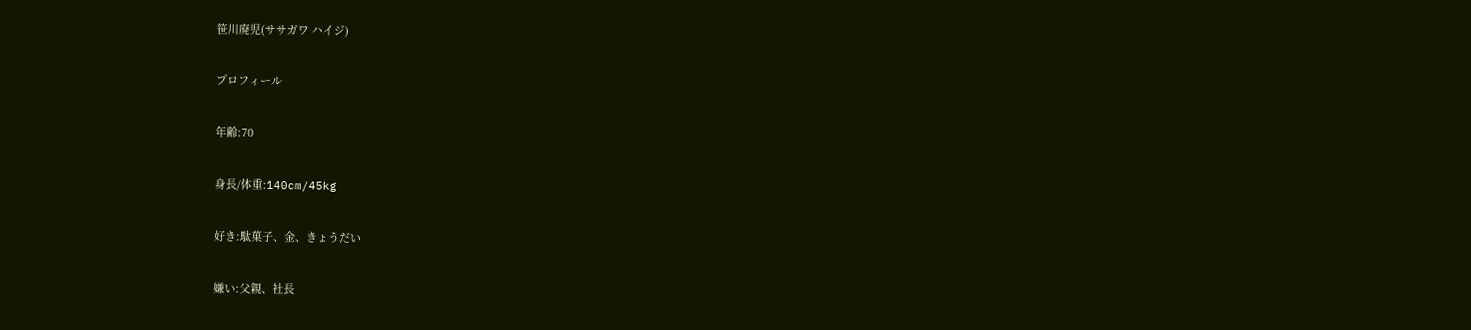笹川廃児(ササガワ ハイジ)

プロフィール

年齢:70

身長/体重:140cm/45kg

好き:駄菓子、金、きょうだい

嫌い:父親、社長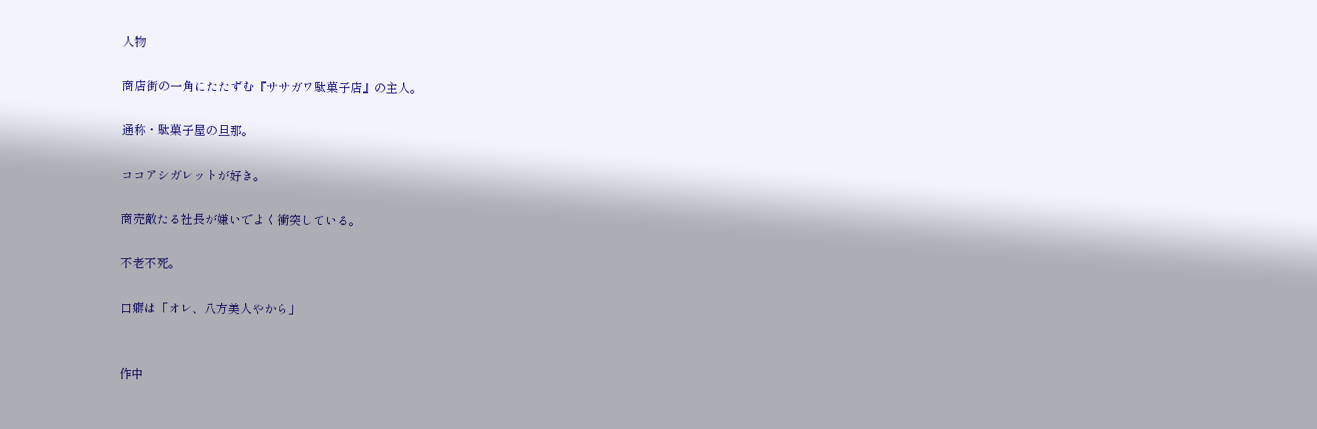人物

商店街の一角にたたずむ『ササガワ駄菓子店』の主人。

通称・駄菓子屋の旦那。

ココアシガレットが好き。

商売敵たる社長が嫌いでよく衝突している。

不老不死。

口癖は「オレ、八方美人やから」


作中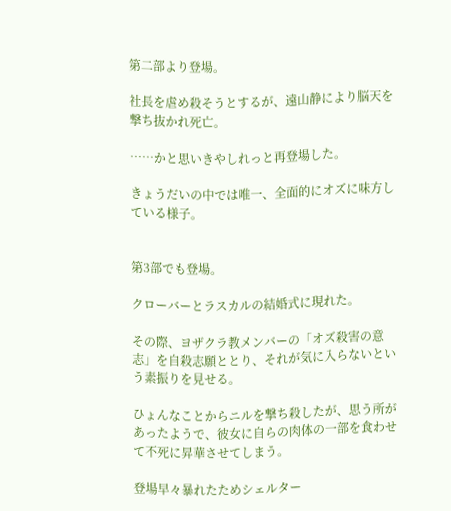第二部より登場。

社長を虐め殺そうとするが、遠山静により脳天を撃ち抜かれ死亡。

……かと思いきやしれっと再登場した。

きょうだいの中では唯一、全面的にオズに味方している様子。


第3部でも登場。

クローバーとラスカルの結婚式に現れた。

その際、ヨザクラ教メンバーの「オズ殺害の意志」を自殺志願ととり、それが気に入らないという素振りを見せる。

ひょんなことからニルを撃ち殺したが、思う所があったようで、彼女に自らの肉体の一部を食わせて不死に昇華させてしまう。

登場早々暴れたためシェルター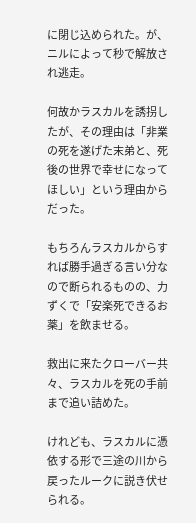に閉じ込められた。が、ニルによって秒で解放され逃走。

何故かラスカルを誘拐したが、その理由は「非業の死を遂げた末弟と、死後の世界で幸せになってほしい」という理由からだった。

もちろんラスカルからすれば勝手過ぎる言い分なので断られるものの、力ずくで「安楽死できるお薬」を飲ませる。

救出に来たクローバー共々、ラスカルを死の手前まで追い詰めた。

けれども、ラスカルに憑依する形で三途の川から戻ったルークに説き伏せられる。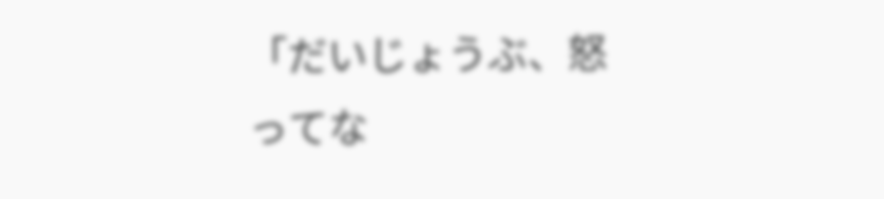「だいじょうぶ、怒ってな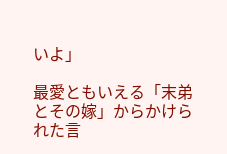いよ」

最愛ともいえる「末弟とその嫁」からかけられた言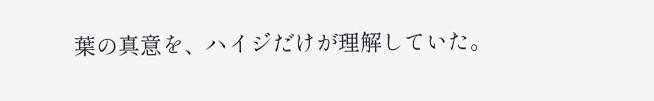葉の真意を、ハイジだけが理解していた。